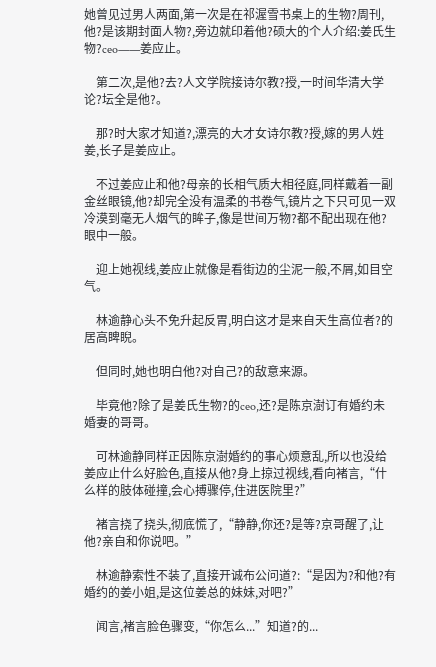她曾见过男人两面,第一次是在祁渥雪书桌上的生物?周刊,他?是该期封面人物?,旁边就印着他?硕大的个人介绍:姜氏生物?ceo——姜应止。

    第二次,是他?去?人文学院接诗尔教?授,一时间华清大学论?坛全是他?。

    那?时大家才知道?,漂亮的大才女诗尔教?授,嫁的男人姓姜,长子是姜应止。

    不过姜应止和他?母亲的长相气质大相径庭,同样戴着一副金丝眼镜,他?却完全没有温柔的书卷气,镜片之下只可见一双冷漠到毫无人烟气的眸子,像是世间万物?都不配出现在他?眼中一般。

    迎上她视线,姜应止就像是看街边的尘泥一般,不屑,如目空气。

    林逾静心头不免升起反胃,明白这才是来自天生高位者?的居高睥睨。

    但同时,她也明白他?对自己?的敌意来源。

    毕竟他?除了是姜氏生物?的ceo,还?是陈京澍订有婚约未婚妻的哥哥。

    可林逾静同样正因陈京澍婚约的事心烦意乱,所以也没给姜应止什么好脸色,直接从他?身上掠过视线,看向褚言,“什么样的肢体碰撞,会心搏骤停,住进医院里?”

    褚言挠了挠头,彻底慌了,“静静,你还?是等?京哥醒了,让他?亲自和你说吧。”

    林逾静索性不装了,直接开诚布公问道?:“是因为?和他?有婚约的姜小姐,是这位姜总的妹妹,对吧?”

    闻言,褚言脸色骤变,“你怎么...”知道?的...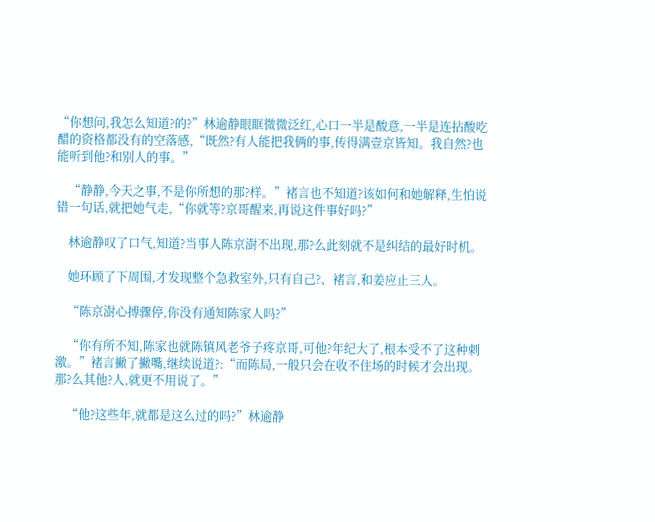“你想问,我怎么知道?的?”林逾静眼眶微微泛红,心口一半是酸意,一半是连拈酸吃醋的资格都没有的空落感,“既然?有人能把我俩的事,传得满壹京皆知。我自然?也能听到他?和别人的事。”

    “静静,今天之事,不是你所想的那?样。”褚言也不知道?该如何和她解释,生怕说错一句话,就把她气走,“你就等?京哥醒来,再说这件事好吗?”

    林逾静叹了口气,知道?当事人陈京澍不出现,那?么此刻就不是纠结的最好时机。

    她环顾了下周围,才发现整个急救室外,只有自己?、褚言,和姜应止三人。

    “陈京澍心搏骤停,你没有通知陈家人吗?”

    “你有所不知,陈家也就陈镇风老爷子疼京哥,可他?年纪大了,根本受不了这种刺激。”褚言撇了撇嘴,继续说道?:“而陈局,一般只会在收不住场的时候才会出现。那?么其他?人,就更不用说了。”

    “他?这些年,就都是这么过的吗?”林逾静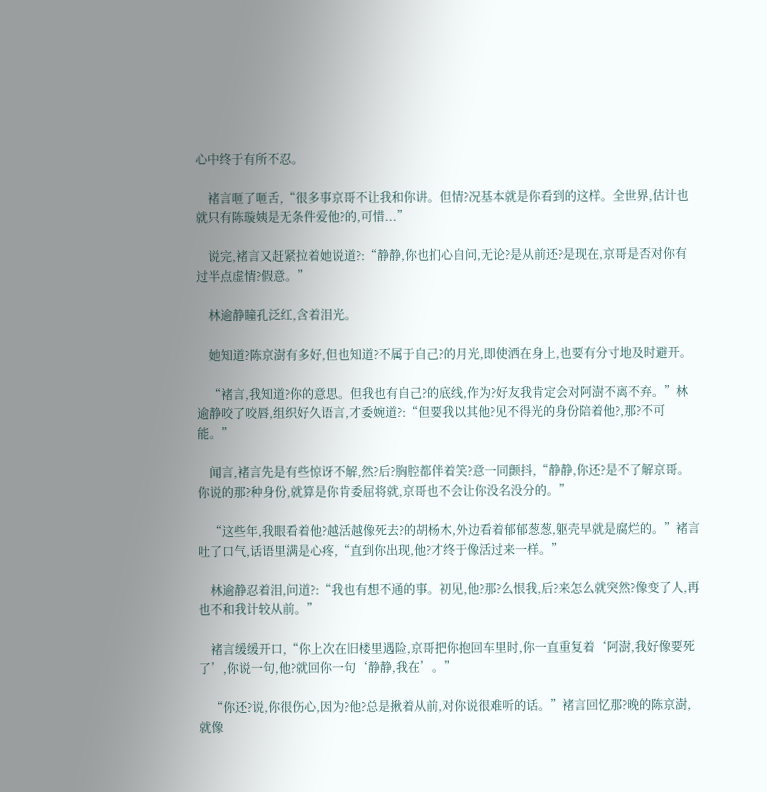心中终于有所不忍。

    褚言咂了咂舌,“很多事京哥不让我和你讲。但情?况基本就是你看到的这样。全世界,估计也就只有陈璇姨是无条件爱他?的,可惜...”

    说完,褚言又赶紧拉着她说道?:“静静,你也扪心自问,无论?是从前还?是现在,京哥是否对你有过半点虚情?假意。”

    林逾静瞳孔泛红,含着泪光。

    她知道?陈京澍有多好,但也知道?不属于自己?的月光,即使洒在身上,也要有分寸地及时避开。

    “褚言,我知道?你的意思。但我也有自己?的底线,作为?好友我肯定会对阿澍不离不弃。”林逾静咬了咬唇,组织好久语言,才委婉道?:“但要我以其他?见不得光的身份陪着他?,那?不可能。”

    闻言,褚言先是有些惊讶不解,然?后?胸腔都伴着笑?意一同颤抖,“静静,你还?是不了解京哥。你说的那?种身份,就算是你肯委屈将就,京哥也不会让你没名没分的。”

    “这些年,我眼看着他?越活越像死去?的胡杨木,外边看着郁郁葱葱,躯壳早就是腐烂的。”褚言吐了口气,话语里满是心疼,“直到你出现,他?才终于像活过来一样。”

    林逾静忍着泪,问道?:“我也有想不通的事。初见,他?那?么恨我,后?来怎么就突然?像变了人,再也不和我计较从前。”

    褚言缓缓开口,“你上次在旧楼里遇险,京哥把你抱回车里时,你一直重复着‘阿澍,我好像要死了’,你说一句,他?就回你一句‘静静,我在’。”

    “你还?说,你很伤心,因为?他?总是揪着从前,对你说很难听的话。”褚言回忆那?晚的陈京澍,就像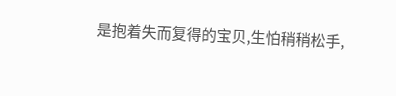是抱着失而复得的宝贝,生怕稍稍松手,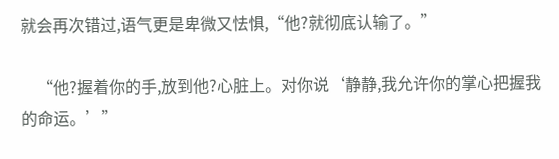就会再次错过,语气更是卑微又怯惧,“他?就彻底认输了。”

    “他?握着你的手,放到他?心脏上。对你说‘静静,我允许你的掌心把握我的命运。’”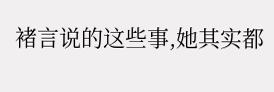褚言说的这些事,她其实都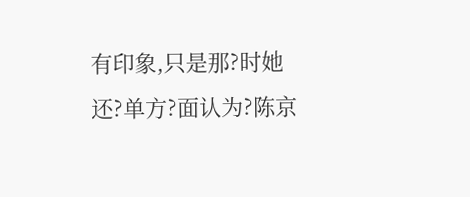有印象,只是那?时她还?单方?面认为?陈京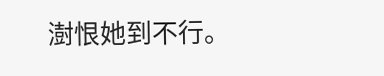澍恨她到不行。